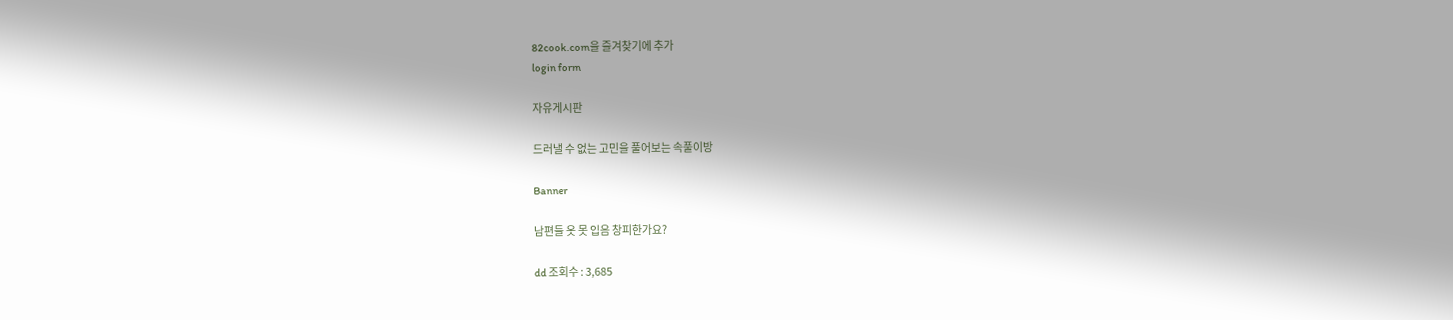82cook.com을 즐겨찾기에 추가
login form

자유게시판

드러낼 수 없는 고민을 풀어보는 속풀이방

Banner

남편들 옷 못 입음 창피한가요?

dd 조회수 : 3,685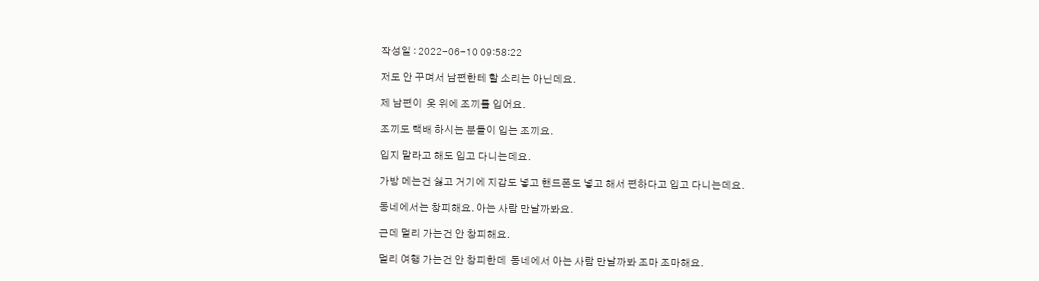작성일 : 2022-06-10 09:58:22

저도 안 꾸며서 남편한테 할 소리는 아닌데요.

제 남편이  옷 위에 조끼를 입어요.

조끼도 택배 하시는 분들이 입는 조끼요.

입지 말라고 해도 입고 다니는데요.

가방 메는건 싫고 거기에 지갑도 넣고 핸드폰도 넣고 해서 편하다고 입고 다니는데요.

동네에서는 창피해요. 아는 사람 만날까봐요.

근데 멀리 가는건 안 창피해요.

멀리 여행 가는건 안 창피한데  동네에서 아는 사람 만날까봐 조마 조마해요.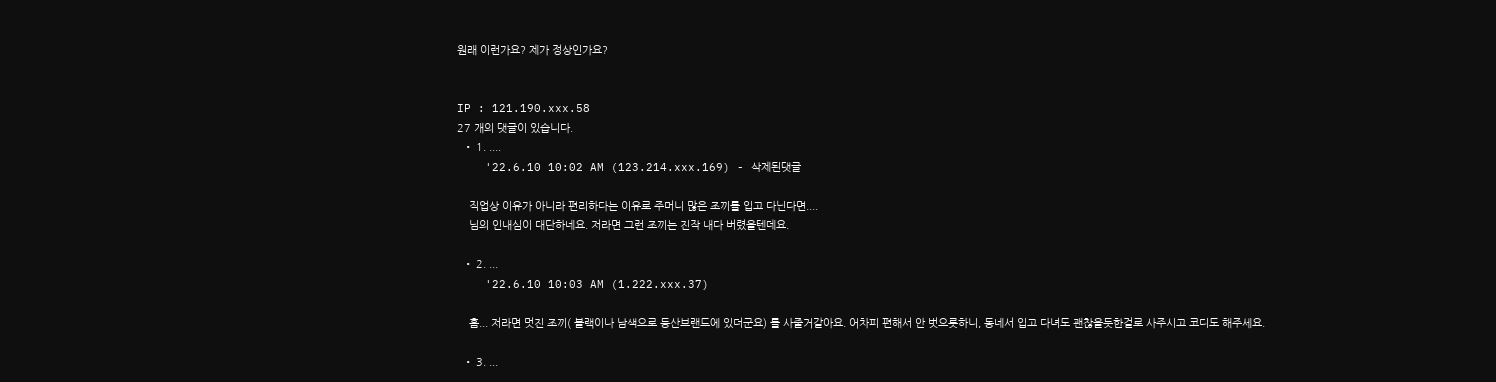원래 이런가요? 제가 정상인가요?


IP : 121.190.xxx.58
27 개의 댓글이 있습니다.
  • 1. ....
    '22.6.10 10:02 AM (123.214.xxx.169) - 삭제된댓글

    직업상 이유가 아니라 편리하다는 이유로 주머니 많은 조끼를 입고 다닌다면....
    님의 인내심이 대단하네요. 저라면 그런 조끼는 진작 내다 버렸을텐데요.

  • 2. ...
    '22.6.10 10:03 AM (1.222.xxx.37)

    흠... 저라면 멋진 조끼( 블랙이나 남색으로 등산브랜드에 있더군요) 를 사줄거같아요. 어차피 편해서 안 벗으릇하니, 동네서 입고 다녀도 괜찮을듯한걸로 사주시고 코디도 해주세요.

  • 3. ...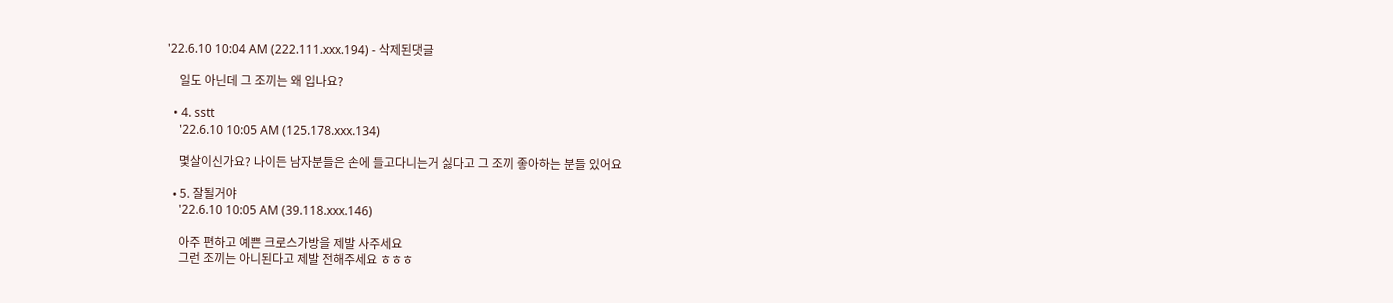'22.6.10 10:04 AM (222.111.xxx.194) - 삭제된댓글

    일도 아닌데 그 조끼는 왜 입나요?

  • 4. sstt
    '22.6.10 10:05 AM (125.178.xxx.134)

    몇살이신가요? 나이든 남자분들은 손에 들고다니는거 싫다고 그 조끼 좋아하는 분들 있어요

  • 5. 잘될거야
    '22.6.10 10:05 AM (39.118.xxx.146)

    아주 편하고 예쁜 크로스가방을 제발 사주세요
    그런 조끼는 아니된다고 제발 전해주세요 ㅎㅎㅎ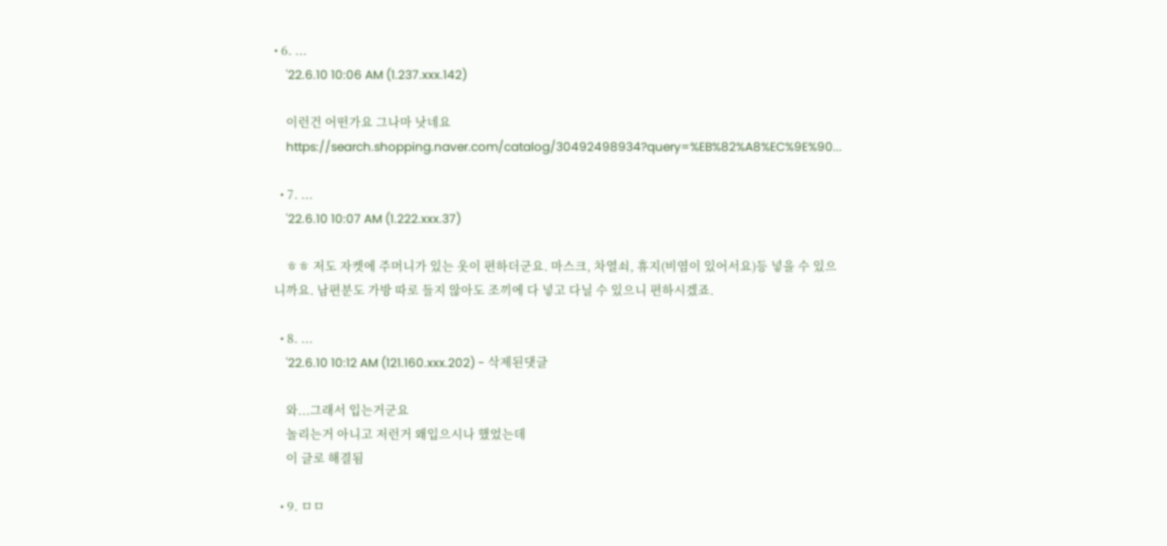• 6. ...
    '22.6.10 10:06 AM (1.237.xxx.142)

    이런건 어떤가요 그나마 낫네요
    https://search.shopping.naver.com/catalog/30492498934?query=%EB%82%A8%EC%9E%90...

  • 7. ...
    '22.6.10 10:07 AM (1.222.xxx.37)

    ㅎㅎ 저도 자켓에 주머니가 있는 옷이 편하더군요. 마스크, 차열쇠, 휴지(비염이 있어서요)등 넣을 수 있으니까요. 남편분도 가방 따로 들지 않아도 조끼에 다 넣고 다닐 수 있으니 편하시겠죠.

  • 8. ...
    '22.6.10 10:12 AM (121.160.xxx.202) - 삭제된댓글

    와...그래서 입는거군요
    놀리는거 아니고 저런거 왜입으시나 했었는데
    이 글로 해결됨

  • 9. ㅁㅁ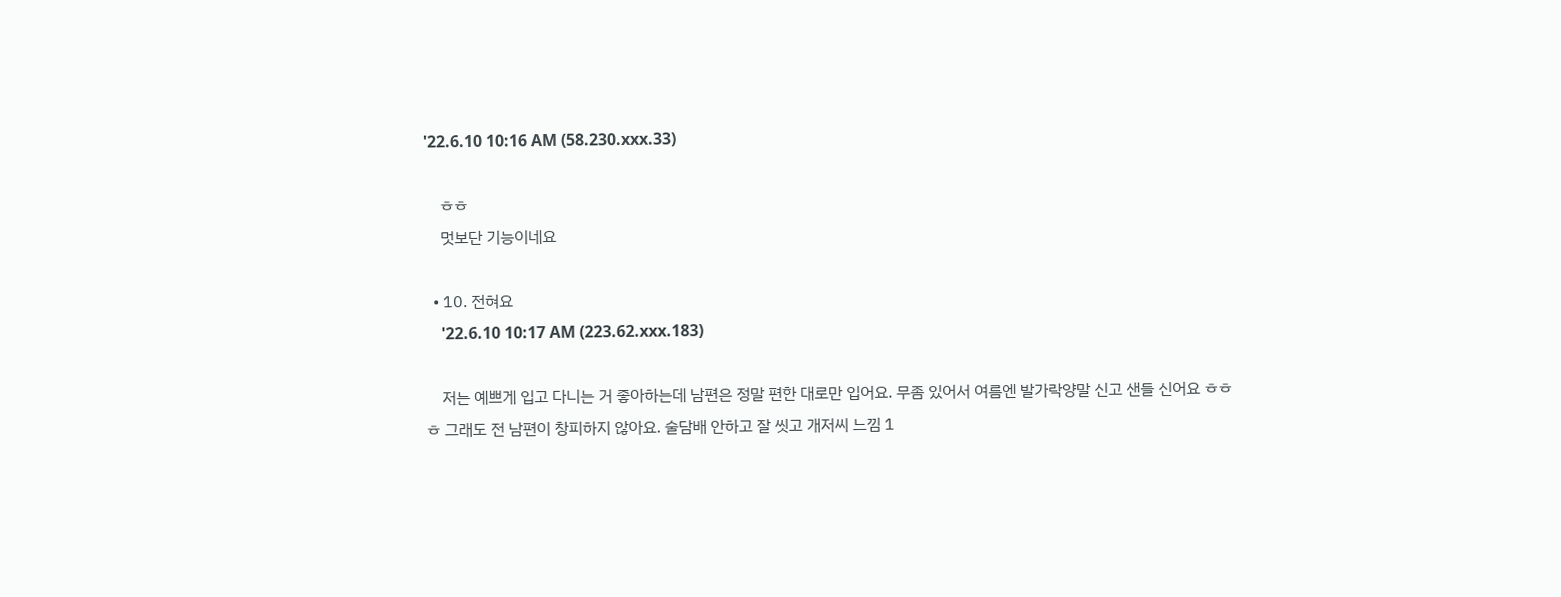'22.6.10 10:16 AM (58.230.xxx.33)

    ㅎㅎ
    멋보단 기능이네요

  • 10. 전혀요
    '22.6.10 10:17 AM (223.62.xxx.183)

    저는 예쁘게 입고 다니는 거 좋아하는데 남편은 정말 편한 대로만 입어요. 무좀 있어서 여름엔 발가락양말 신고 샌들 신어요 ㅎㅎㅎ 그래도 전 남편이 창피하지 않아요. 술담배 안하고 잘 씻고 개저씨 느낌 1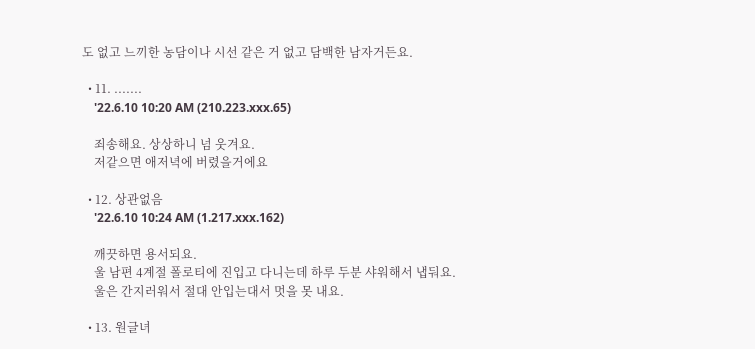도 없고 느끼한 농담이나 시선 같은 거 없고 담백한 남자거든요.

  • 11. .......
    '22.6.10 10:20 AM (210.223.xxx.65)

    죄송해요. 상상하니 넘 웃겨요.
    저같으면 애저녁에 버렸을거에요

  • 12. 상관없음
    '22.6.10 10:24 AM (1.217.xxx.162)

    깨끗하면 용서되요.
    울 남편 4계절 폴로티에 진입고 다니는데 하루 두분 샤워해서 냅둬요.
    울은 간지러워서 절대 안입는대서 멋을 못 내요.

  • 13. 원글녀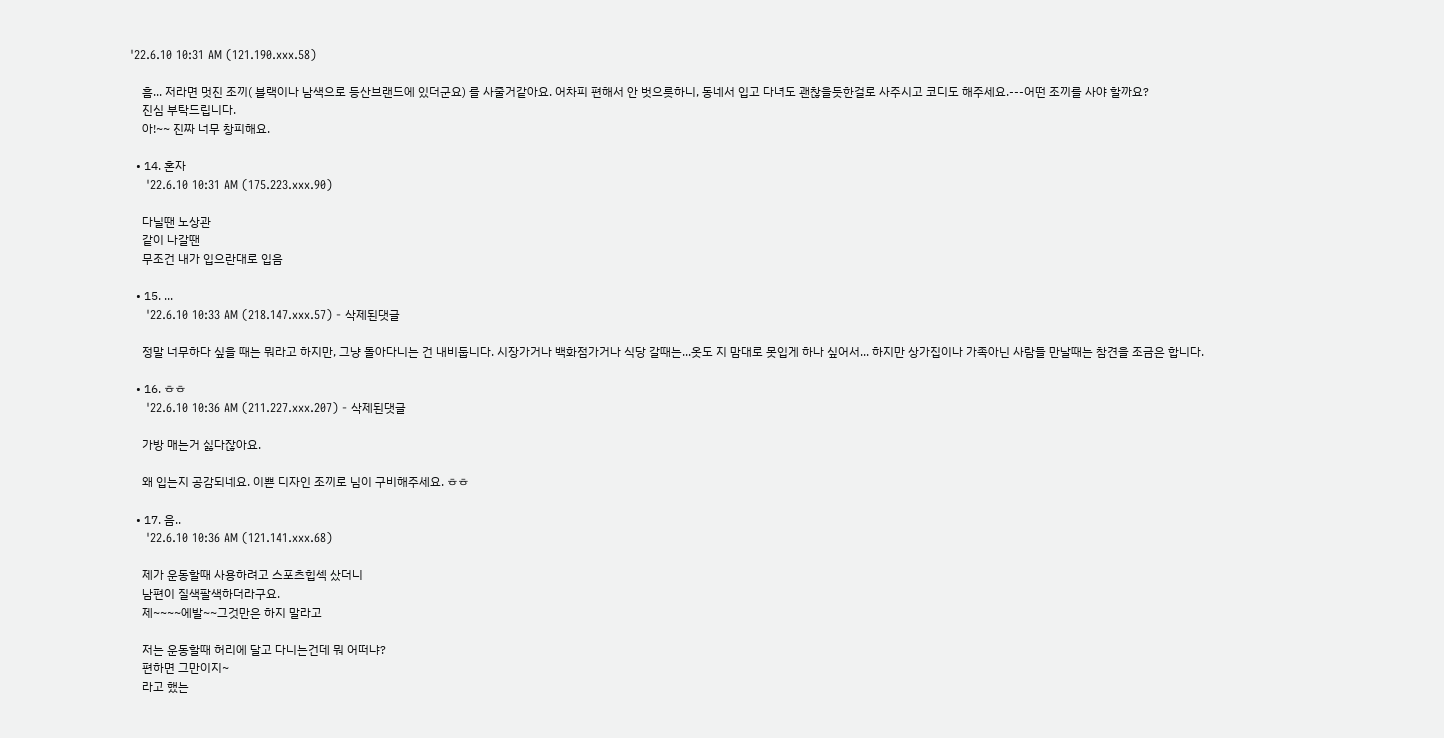'22.6.10 10:31 AM (121.190.xxx.58)

    흠... 저라면 멋진 조끼( 블랙이나 남색으로 등산브랜드에 있더군요) 를 사줄거같아요. 어차피 편해서 안 벗으릇하니, 동네서 입고 다녀도 괜찮을듯한걸로 사주시고 코디도 해주세요.---어떤 조끼를 사야 할까요?
    진심 부탁드립니다.
    아!~~ 진짜 너무 창피해요.

  • 14. 혼자
    '22.6.10 10:31 AM (175.223.xxx.90)

    다닐땐 노상관
    같이 나갈땐
    무조건 내가 입으란대로 입음

  • 15. ...
    '22.6.10 10:33 AM (218.147.xxx.57) - 삭제된댓글

    정말 너무하다 싶을 때는 뭐라고 하지만, 그냥 돌아다니는 건 내비둡니다. 시장가거나 백화점가거나 식당 갈때는...옷도 지 맘대로 못입게 하나 싶어서... 하지만 상가집이나 가족아닌 사람들 만날때는 참견을 조금은 합니다.

  • 16. ㅎㅎ
    '22.6.10 10:36 AM (211.227.xxx.207) - 삭제된댓글

    가방 매는거 싫다잖아요.

    왜 입는지 공감되네요. 이쁜 디자인 조끼로 님이 구비해주세요. ㅎㅎ

  • 17. 음..
    '22.6.10 10:36 AM (121.141.xxx.68)

    제가 운동할때 사용하려고 스포츠힙섹 샀더니
    남편이 질색팔색하더라구요.
    제~~~~에발~~그것만은 하지 말라고

    저는 운동할때 허리에 달고 다니는건데 뭐 어떠냐?
    편하면 그만이지~
    라고 했는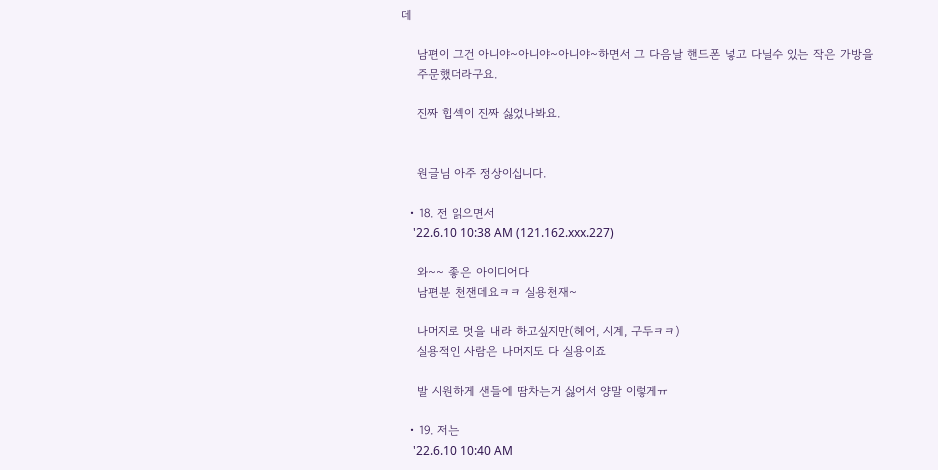데

    남편이 그건 아니야~아니야~아니야~하면서 그 다음날 핸드폰 넣고 다닐수 있는 작은 가방을
    주문했더라구요.

    진짜 힙섹이 진짜 싫었나봐요.


    원글님 아주 정상이십니다.

  • 18. 전 읽으면서
    '22.6.10 10:38 AM (121.162.xxx.227)

    와~~ 좋은 아이디어다
    남편분 천잰데요ㅋㅋ 실용천재~

    나머지로 멋을 내라 하고싶지만(헤어, 시계, 구두ㅋㅋ)
    실용적인 사람은 나머지도 다 실용이죠

    발 시원하게 샌들에 땀차는거 싫어서 양말 이렇게ㅠ

  • 19. 저는
    '22.6.10 10:40 AM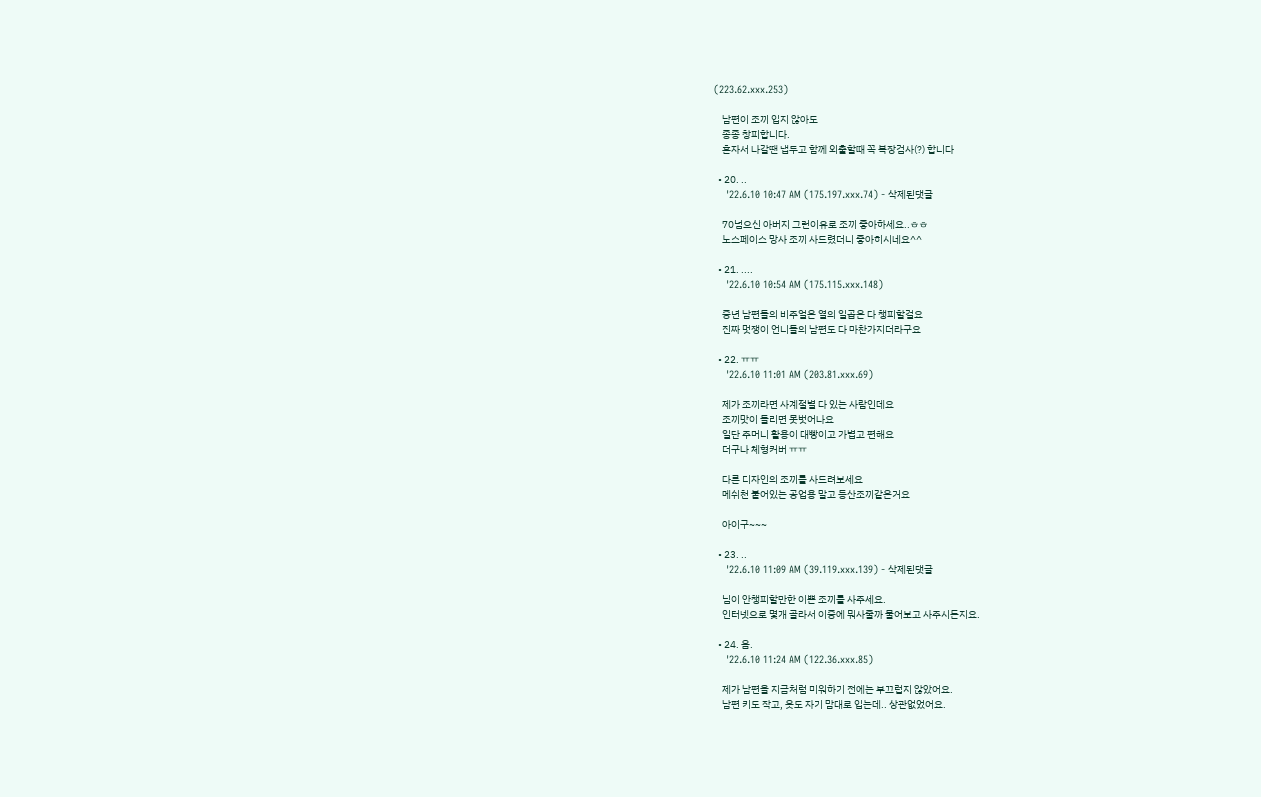(223.62.xxx.253)

    남편이 조끼 입지 않아도
    종종 창피합니다.
    혼자서 나갈땐 냅두고 함께 외출할때 꼭 복장검사(?) 합니다

  • 20. ..
    '22.6.10 10:47 AM (175.197.xxx.74) - 삭제된댓글

    70넘으신 아버지 그런이유로 조끼 좋아하세요..ㅎㅎ
    노스페이스 망사 조끼 사드렸더니 좋아히시네요^^

  • 21. ....
    '22.6.10 10:54 AM (175.115.xxx.148)

    중년 남편들의 비주얼은 열의 일곱은 다 챙피할걸요
    진짜 멋쟁이 언니들의 남편도 다 마찬가지더라구요

  • 22. ㅠㅠ
    '22.6.10 11:01 AM (203.81.xxx.69)

    제가 조끼라면 사계절별 다 있는 사람인데요
    조끼맛이 들리면 못벗어나요
    일단 주머니 활용이 대빵이고 가볍고 편해요
    더구나 체형커버 ㅠㅠ

    다른 디자인의 조끼를 사드려보세요
    메쉬천 붙어있는 공업용 말고 등산조끼같은거요

    아이구~~~

  • 23. ..
    '22.6.10 11:09 AM (39.119.xxx.139) - 삭제된댓글

    님이 안챙피할만한 이쁜 조끼를 사주세요.
    인터넷으로 몇개 골라서 이중에 뭐사줄까 물어보고 사주시든지요.

  • 24. 음.
    '22.6.10 11:24 AM (122.36.xxx.85)

    제가 남편을 지금처럼 미워하기 전에는 부끄럽지 않았어요.
    남편 키도 작고, 옷도 자기 맘대로 입는데.. 상관없었어요.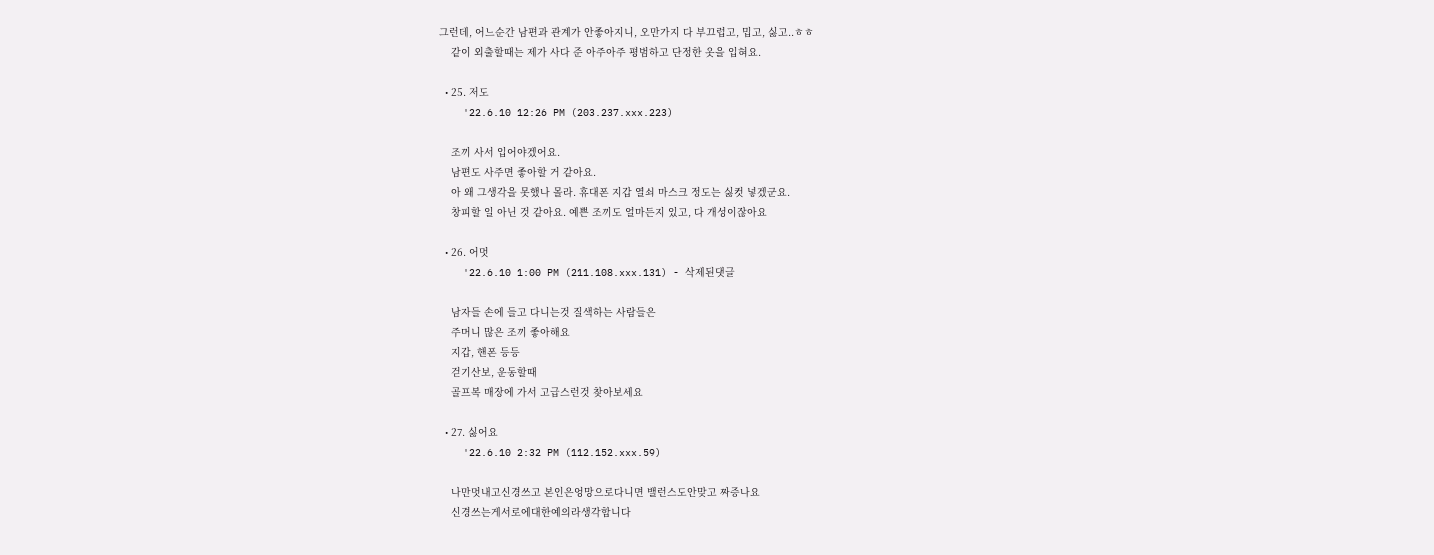그런데, 어느순간 남편과 관계가 안좋아지니, 오만가지 다 부끄럽고, 밉고, 싫고..ㅎㅎ
    같이 외출할때는 제가 사다 준 아주아주 평범하고 단정한 옷을 입혀요.

  • 25. 저도
    '22.6.10 12:26 PM (203.237.xxx.223)

    조끼 사서 입어야겠어요.
    남편도 사주면 좋아할 거 같아요.
    아 왜 그생각을 못했나 몰라. 휴대폰 지갑 열쇠 마스크 정도는 싫컷 넣겠군요.
    창피할 일 아닌 것 같아요. 예쁜 조끼도 얼마든지 있고, 다 개성이잖아요

  • 26. 어멋
    '22.6.10 1:00 PM (211.108.xxx.131) - 삭제된댓글

    남자들 손에 들고 다니는것 질색하는 사람들은
    주머니 많은 조끼 좋아해요
    지갑, 핸폰 등등
    걷기산보, 운동할때
    골프복 매장에 가서 고급스런것 찾아보세요

  • 27. 싫어요
    '22.6.10 2:32 PM (112.152.xxx.59)

    나만멋내고신경쓰고 본인은엉망으로다니면 밸런스도안맞고 짜증나요
    신경쓰는게서로에대한예의라생각합니다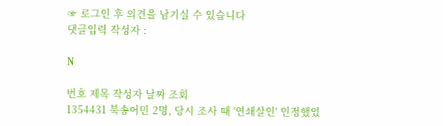☞ 로그인 후 의견을 남기실 수 있습니다
댓글입력 작성자 :

N

번호 제목 작성자 날짜 조회
1354431 북송어민 2명, 당시 조사 때 '연쇄살인' 인정했었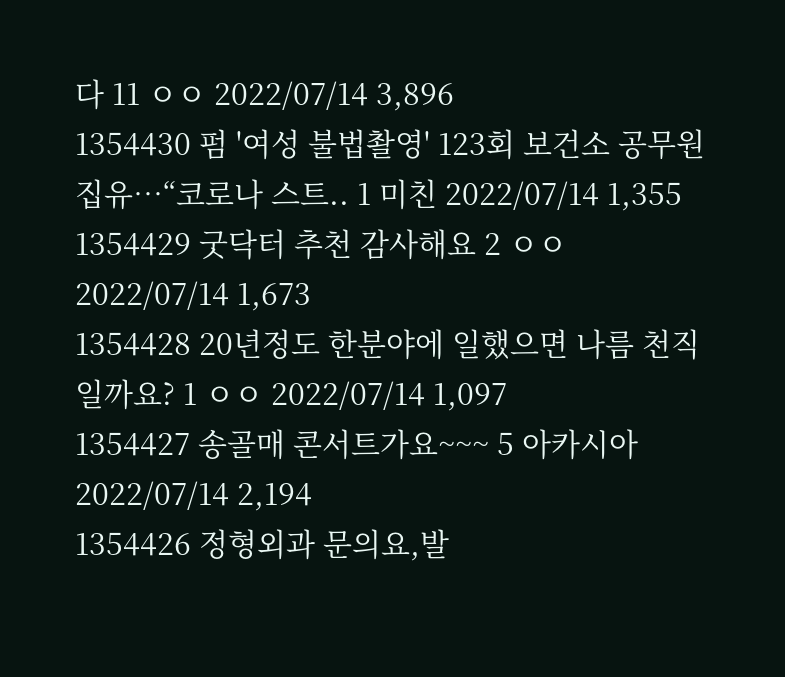다 11 ㅇㅇ 2022/07/14 3,896
1354430 펌 '여성 불법촬영' 123회 보건소 공무원 집유…“코로나 스트.. 1 미친 2022/07/14 1,355
1354429 굿닥터 추천 감사해요 2 ㅇㅇ 2022/07/14 1,673
1354428 20년정도 한분야에 일했으면 나름 천직일까요? 1 ㅇㅇ 2022/07/14 1,097
1354427 송골매 콘서트가요~~~ 5 아카시아 2022/07/14 2,194
1354426 정형외과 문의요,발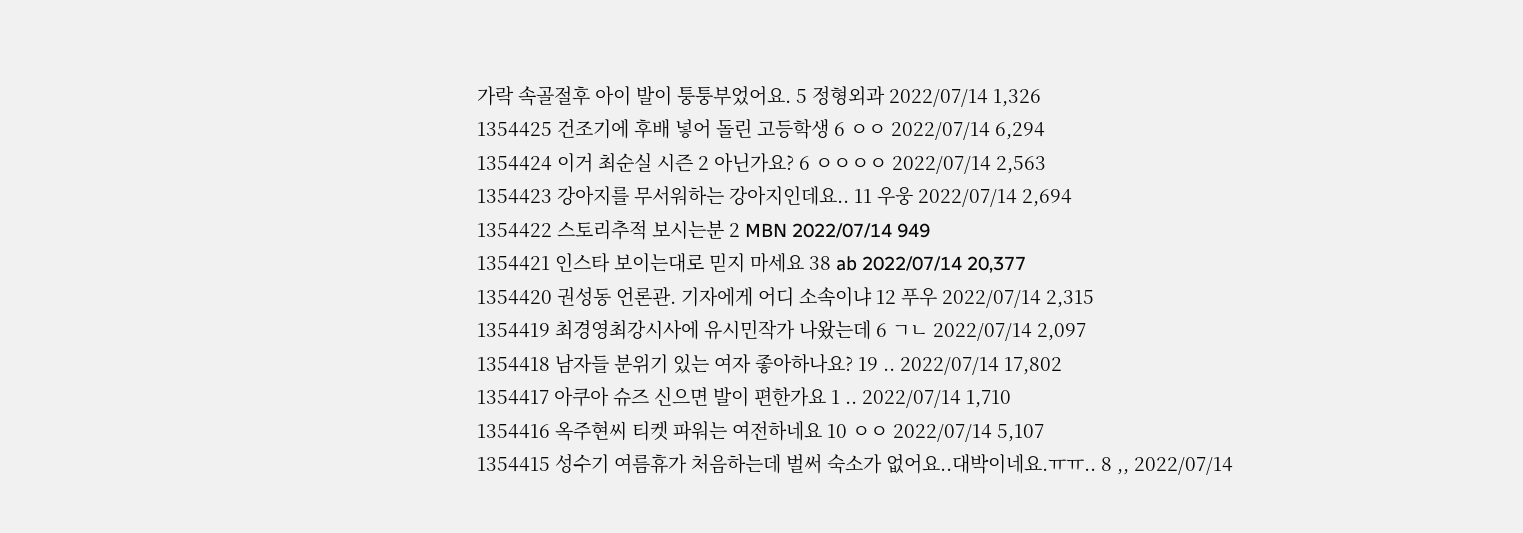가락 속골절후 아이 발이 퉁퉁부었어요. 5 정형외과 2022/07/14 1,326
1354425 건조기에 후배 넣어 돌린 고등학생 6 ㅇㅇ 2022/07/14 6,294
1354424 이거 최순실 시즌 2 아닌가요? 6 ㅇㅇㅇㅇ 2022/07/14 2,563
1354423 강아지를 무서워하는 강아지인데요.. 11 우웅 2022/07/14 2,694
1354422 스토리추적 보시는분 2 MBN 2022/07/14 949
1354421 인스타 보이는대로 믿지 마세요 38 ab 2022/07/14 20,377
1354420 권성동 언론관. 기자에게 어디 소속이냐 12 푸우 2022/07/14 2,315
1354419 최경영최강시사에 유시민작가 나왔는데 6 ㄱㄴ 2022/07/14 2,097
1354418 남자들 분위기 있는 여자 좋아하나요? 19 .. 2022/07/14 17,802
1354417 아쿠아 슈즈 신으면 발이 편한가요 1 .. 2022/07/14 1,710
1354416 옥주현씨 티켓 파워는 여전하네요 10 ㅇㅇ 2022/07/14 5,107
1354415 성수기 여름휴가 처음하는데 벌써 숙소가 없어요..대박이네요.ㅠㅠ.. 8 ,, 2022/07/14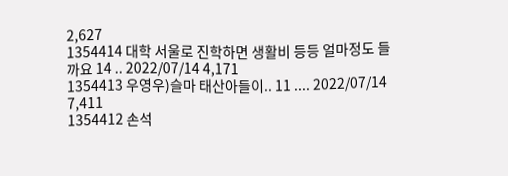2,627
1354414 대학 서울로 진학하면 생활비 등등 얼마정도 들까요 14 .. 2022/07/14 4,171
1354413 우영우)슬마 태산아들이.. 11 .... 2022/07/14 7,411
1354412 손석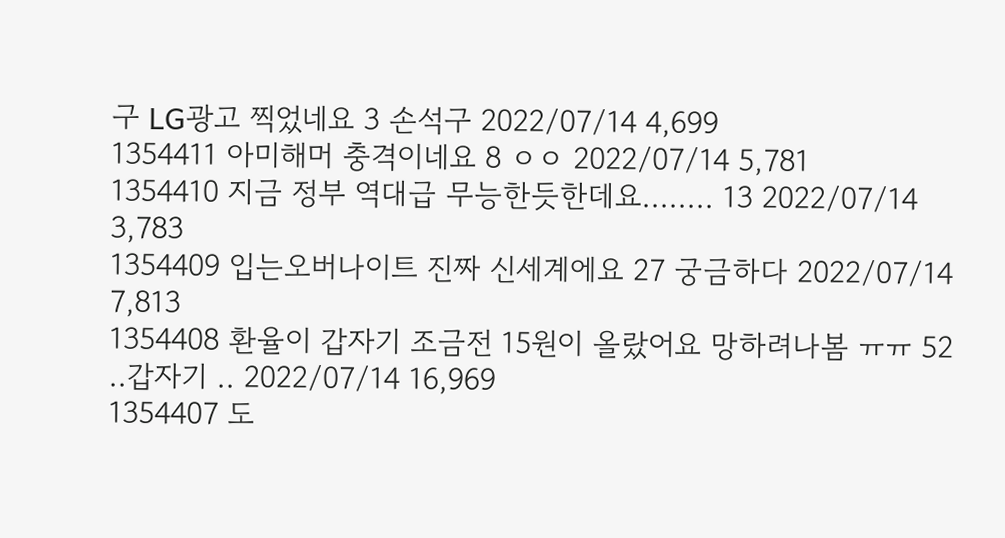구 LG광고 찍었네요 3 손석구 2022/07/14 4,699
1354411 아미해머 충격이네요 8 ㅇㅇ 2022/07/14 5,781
1354410 지금 정부 역대급 무능한듯한데요........ 13 2022/07/14 3,783
1354409 입는오버나이트 진짜 신세계에요 27 궁금하다 2022/07/14 7,813
1354408 환율이 갑자기 조금전 15원이 올랐어요 망하려나봄 ㅠㅠ 52 ..갑자기 .. 2022/07/14 16,969
1354407 도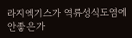라지엑기스가 역류성식도염에 안좋은가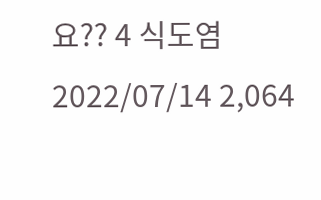요?? 4 식도염 2022/07/14 2,064